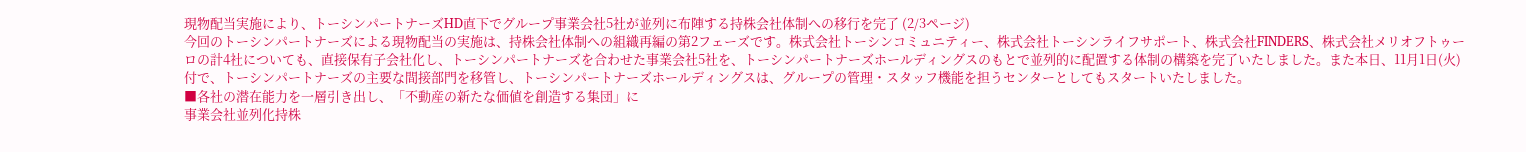現物配当実施により、トーシンパートナーズHD直下でグループ事業会社5社が並列に布陣する持株会社体制への移行を完了 (2/3ページ)
今回のトーシンパートナーズによる現物配当の実施は、持株会社体制への組織再編の第2フェーズです。株式会社トーシンコミュニティー、株式会社トーシンライフサポート、株式会社FINDERS、株式会社メリオフトゥーロの計4社についても、直接保有子会社化し、トーシンパートナーズを合わせた事業会社5社を、トーシンパートナーズホールディングスのもとで並列的に配置する体制の構築を完了いたしました。また本日、11月1日(火)付で、トーシンパートナーズの主要な間接部門を移管し、トーシンパートナーズホールディングスは、グループの管理・スタッフ機能を担うセンターとしてもスタートいたしました。
■各社の潜在能力を一層引き出し、「不動産の新たな価値を創造する集団」に
事業会社並列化持株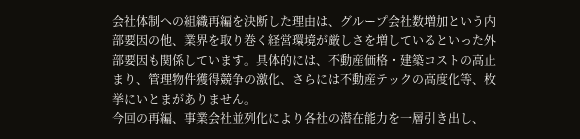会社体制への組織再編を決断した理由は、グループ会社数増加という内部要因の他、業界を取り巻く経営環境が厳しさを増しているといった外部要因も関係しています。具体的には、不動産価格・建築コストの高止まり、管理物件獲得競争の激化、さらには不動産テックの高度化等、枚挙にいとまがありません。
今回の再編、事業会社並列化により各社の潜在能力を一層引き出し、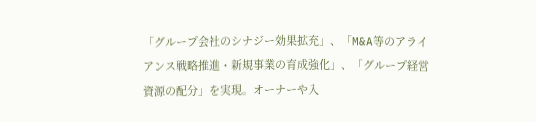「グループ会社のシナジー効果拡充」、「M&A等のアライアンス戦略推進・新規事業の育成強化」、「グループ経営資源の配分」を実現。オーナーや入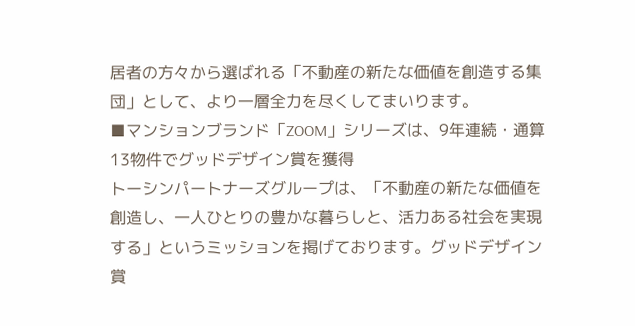居者の方々から選ばれる「不動産の新たな価値を創造する集団」として、より一層全力を尽くしてまいります。
■マンションブランド「ZOOM」シリーズは、9年連続・通算13物件でグッドデザイン賞を獲得
トーシンパートナーズグループは、「不動産の新たな価値を創造し、一人ひとりの豊かな暮らしと、活力ある社会を実現する」というミッションを掲げております。グッドデザイン賞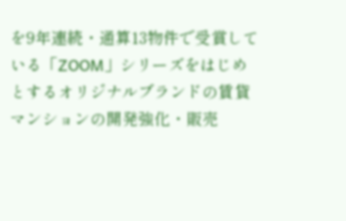を9年連続・通算13物件で受賞している「ZOOM」シリーズをはじめとするオリジナルブランドの賃貸マンションの開発強化・販売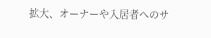拡大、オーナーや入居者へのサ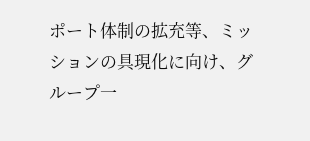ポート体制の拡充等、ミッションの具現化に向け、グループ一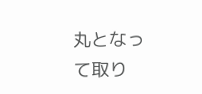丸となって取り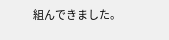組んできました。